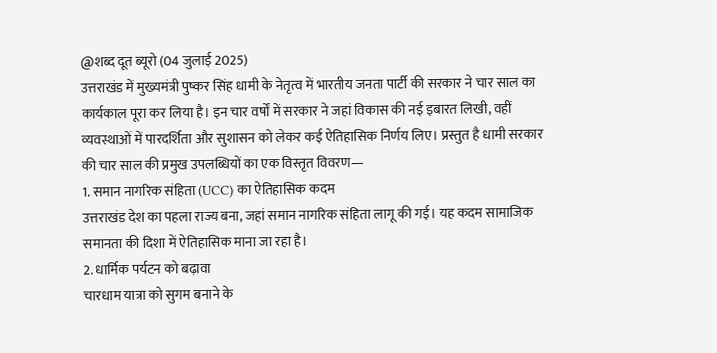@शब्द दूत ब्यूरो (04 जुलाई 2025)
उत्तराखंड में मुख्यमंत्री पुष्कर सिंह धामी के नेतृत्व में भारतीय जनता पार्टी की सरकार ने चार साल का कार्यकाल पूरा कर लिया है। इन चार वर्षों में सरकार ने जहां विकास की नई इबारत लिखी, वहीं व्यवस्थाओं में पारदर्शिता और सुशासन को लेकर कई ऐतिहासिक निर्णय लिए। प्रस्तुत है धामी सरकार की चार साल की प्रमुख उपलब्धियों का एक विस्तृत विवरण—
1. समान नागरिक संहिता (UCC) का ऐतिहासिक कदम
उत्तराखंड देश का पहला राज्य बना, जहां समान नागरिक संहिता लागू की गई। यह कदम सामाजिक समानता की दिशा में ऐतिहासिक माना जा रहा है।
2. धार्मिक पर्यटन को बढ़ावा
चारधाम यात्रा को सुगम बनाने के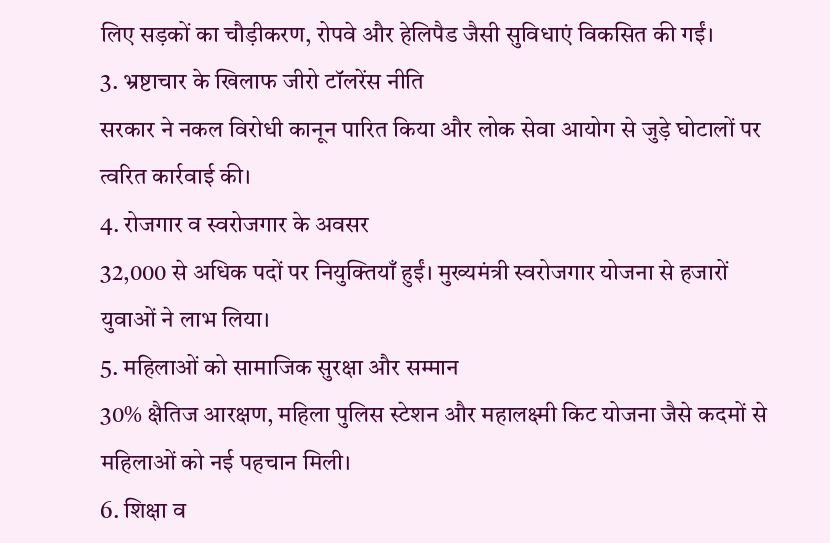लिए सड़कों का चौड़ीकरण, रोपवे और हेलिपैड जैसी सुविधाएं विकसित की गईं।
3. भ्रष्टाचार के खिलाफ जीरो टॉलरेंस नीति
सरकार ने नकल विरोधी कानून पारित किया और लोक सेवा आयोग से जुड़े घोटालों पर त्वरित कार्रवाई की।
4. रोजगार व स्वरोजगार के अवसर
32,000 से अधिक पदों पर नियुक्तियाँ हुईं। मुख्यमंत्री स्वरोजगार योजना से हजारों युवाओं ने लाभ लिया।
5. महिलाओं को सामाजिक सुरक्षा और सम्मान
30% क्षैतिज आरक्षण, महिला पुलिस स्टेशन और महालक्ष्मी किट योजना जैसे कदमों से महिलाओं को नई पहचान मिली।
6. शिक्षा व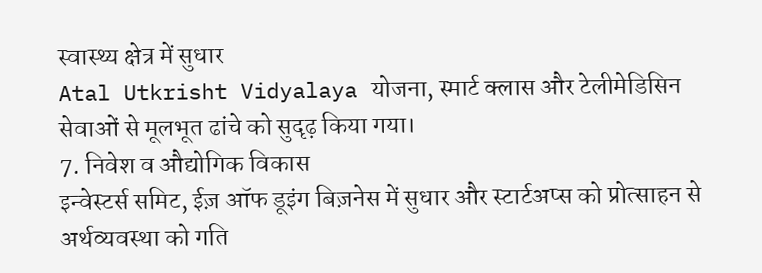स्वास्थ्य क्षेत्र में सुधार
Atal Utkrisht Vidyalaya योजना, स्मार्ट क्लास और टेलीमेडिसिन सेवाओं से मूलभूत ढांचे को सुदृढ़ किया गया।
7. निवेश व औद्योगिक विकास
इन्वेस्टर्स समिट, ईज़ ऑफ डूइंग बिज़नेस में सुधार और स्टार्टअप्स को प्रोत्साहन से अर्थव्यवस्था को गति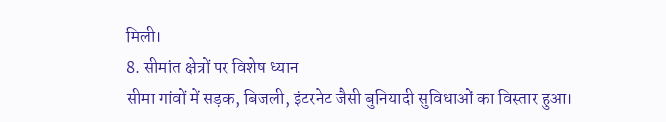मिली।
8. सीमांत क्षेत्रों पर विशेष ध्यान
सीमा गांवों में सड़क, बिजली, इंटरनेट जैसी बुनियादी सुविधाओं का विस्तार हुआ।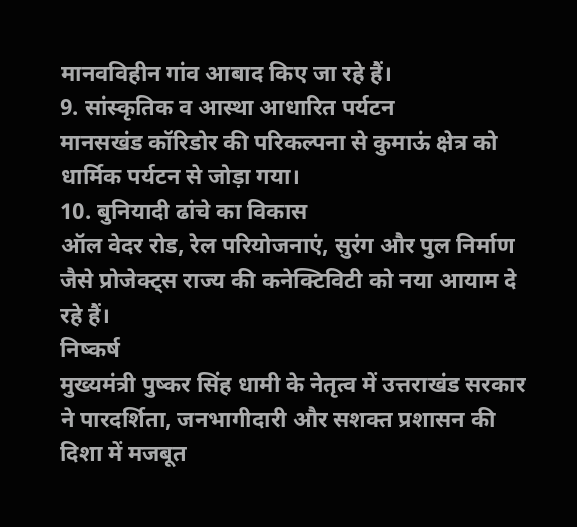मानवविहीन गांव आबाद किए जा रहे हैं।
9. सांस्कृतिक व आस्था आधारित पर्यटन
मानसखंड कॉरिडोर की परिकल्पना से कुमाऊं क्षेत्र को धार्मिक पर्यटन से जोड़ा गया।
10. बुनियादी ढांचे का विकास
ऑल वेदर रोड, रेल परियोजनाएं, सुरंग और पुल निर्माण जैसे प्रोजेक्ट्स राज्य की कनेक्टिविटी को नया आयाम दे रहे हैं।
निष्कर्ष
मुख्यमंत्री पुष्कर सिंह धामी के नेतृत्व में उत्तराखंड सरकार ने पारदर्शिता, जनभागीदारी और सशक्त प्रशासन की दिशा में मजबूत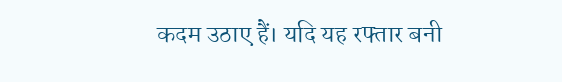कदम उठाए हैं। यदि यह रफ्तार बनी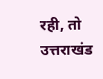रही, तो उत्तराखंड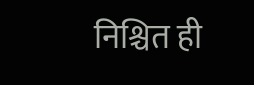निश्चित ही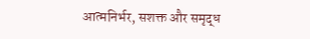आत्मनिर्भर, सशक्त और समृद्ध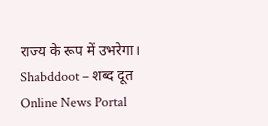राज्य के रूप में उभरेगा।
Shabddoot – शब्द दूत Online News Portal